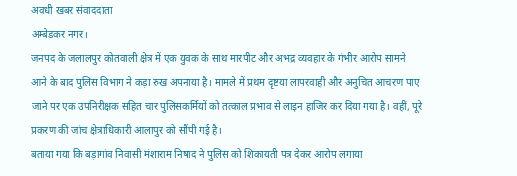अवधी खबर संवाददाता
अम्बेडकर नगर।
जनपद के जलालपुर कोतवाली क्षेत्र में एक युवक के साथ मारपीट और अभद्र व्यवहार के गंभीर आरोप सामने आने के बाद पुलिस विभाग ने कड़ा रुख अपनाया है। मामले में प्रथम दृष्टया लापरवाही और अनुचित आचरण पाए जाने पर एक उपनिरीक्षक सहित चार पुलिसकर्मियों को तत्काल प्रभाव से लाइन हाजिर कर दिया गया है। वहीं, पूरे प्रकरण की जांच क्षेत्राधिकारी आलापुर को सौंपी गई है।
बताया गया कि बड़ागांव निवासी मंशाराम निषाद ने पुलिस को शिकायती पत्र देकर आरोप लगाया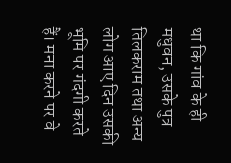था कि गांव के ही मधुवन, उसके पुत्र तिलकराम तथा अन्य लोग आए दिन उसकी भूमि पर गंदगी करते हैं। मना करने पर वे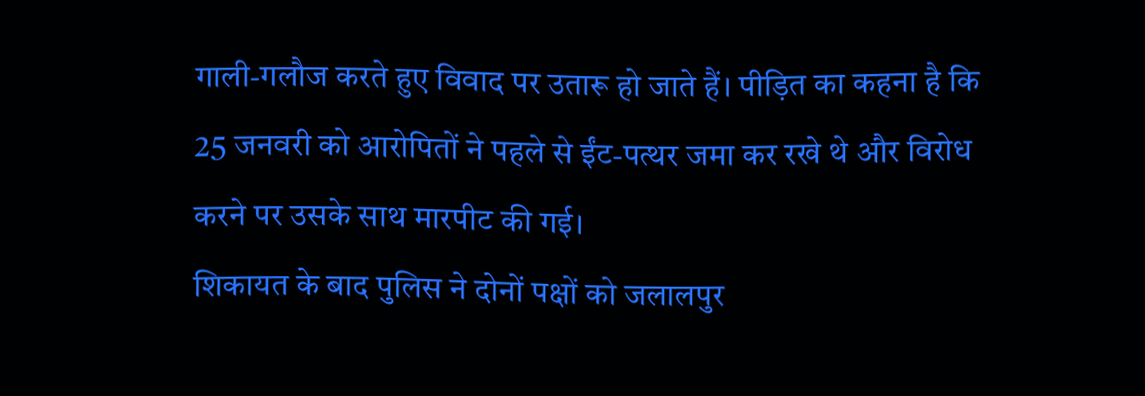गाली-गलौज करते हुए विवाद पर उतारू हो जाते हैं। पीड़ित का कहना है कि 25 जनवरी को आरोपितों ने पहले से ईंट-पत्थर जमा कर रखे थे और विरोध करने पर उसके साथ मारपीट की गई।
शिकायत के बाद पुलिस ने दोनों पक्षों को जलालपुर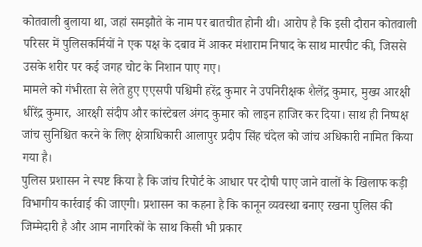कोतवाली बुलाया था, जहां समझौते के नाम पर बातचीत होनी थी। आरोप है कि इसी दौरान कोतवाली परिसर में पुलिसकर्मियों ने एक पक्ष के दबाव में आकर मंशाराम निषाद के साथ मारपीट की, जिससे उसके शरीर पर कई जगह चोट के निशान पाए गए।
मामले को गंभीरता से लेते हुए एएसपी पश्चिमी हरेंद्र कुमार ने उपनिरीक्षक शैलेंद्र कुमार, मुख्य आरक्षी धीरेंद्र कुमार, आरक्षी संदीप और कांस्टेबल अंगद कुमार को लाइन हाजिर कर दिया। साथ ही निष्पक्ष जांच सुनिश्चित करने के लिए क्षेत्राधिकारी आलापुर प्रदीप सिंह चंदेल को जांच अधिकारी नामित किया गया है।
पुलिस प्रशासन ने स्पष्ट किया है कि जांच रिपोर्ट के आधार पर दोषी पाए जाने वालों के खिलाफ कड़ी विभागीय कार्रवाई की जाएगी। प्रशासन का कहना है कि कानून व्यवस्था बनाए रखना पुलिस की जिम्मेदारी है और आम नागरिकों के साथ किसी भी प्रकार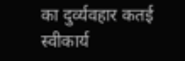का दुर्व्यवहार कतई स्वीकार्य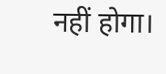नहीं होगा।